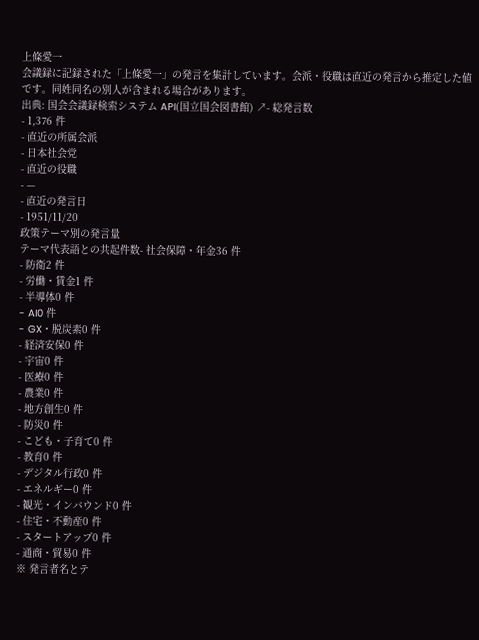上條愛一
会議録に記録された「上條愛一」の発言を集計しています。会派・役職は直近の発言から推定した値です。同姓同名の別人が含まれる場合があります。
出典: 国会会議録検索システム API(国立国会図書館) ↗- 総発言数
- 1,376 件
- 直近の所属会派
- 日本社会党
- 直近の役職
- —
- 直近の発言日
- 1951/11/20
政策テーマ別の発言量
テーマ代表語との共起件数- 社会保障・年金36 件
- 防衛2 件
- 労働・賃金1 件
- 半導体0 件
- AI0 件
- GX・脱炭素0 件
- 経済安保0 件
- 宇宙0 件
- 医療0 件
- 農業0 件
- 地方創生0 件
- 防災0 件
- こども・子育て0 件
- 教育0 件
- デジタル行政0 件
- エネルギー0 件
- 観光・インバウンド0 件
- 住宅・不動産0 件
- スタートアップ0 件
- 通商・貿易0 件
※ 発言者名とテ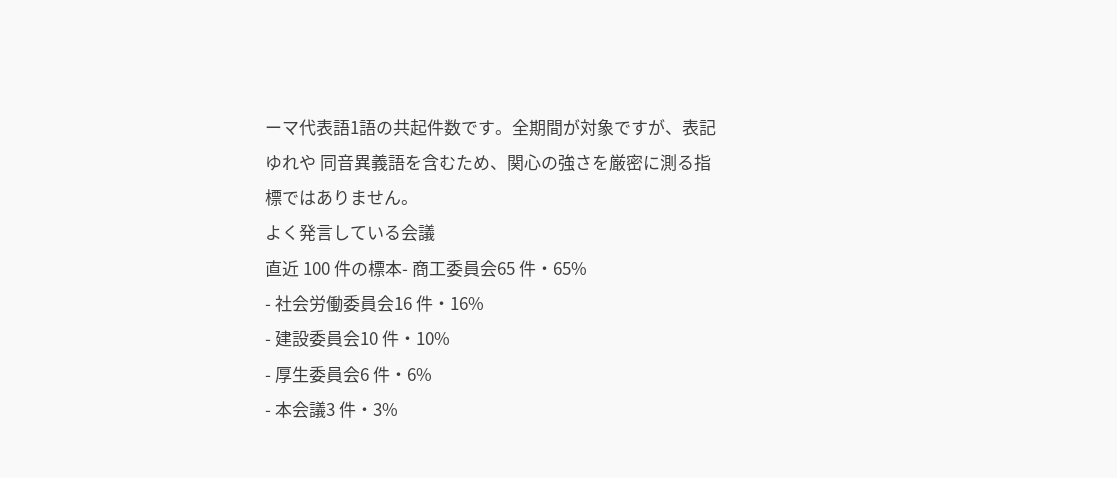ーマ代表語1語の共起件数です。全期間が対象ですが、表記ゆれや 同音異義語を含むため、関心の強さを厳密に測る指標ではありません。
よく発言している会議
直近 100 件の標本- 商工委員会65 件・65%
- 社会労働委員会16 件・16%
- 建設委員会10 件・10%
- 厚生委員会6 件・6%
- 本会議3 件・3%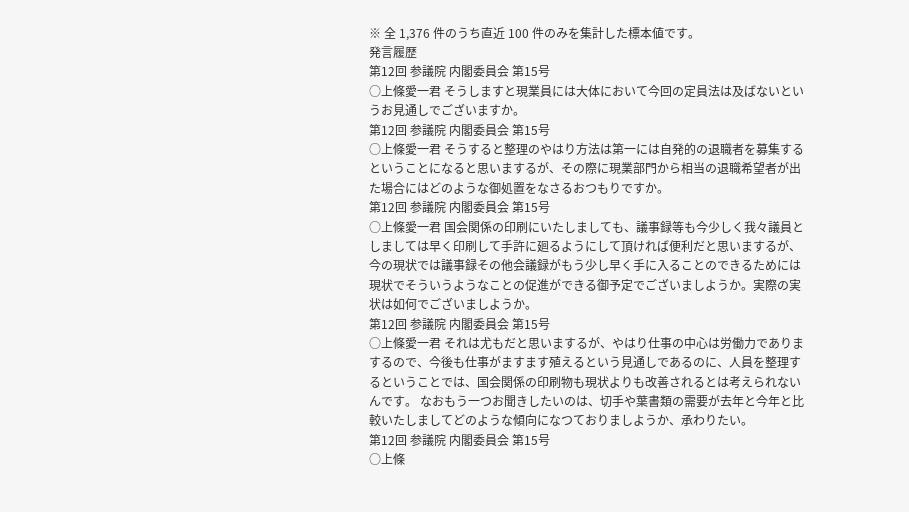※ 全 1,376 件のうち直近 100 件のみを集計した標本値です。
発言履歴
第12回 参議院 内閣委員会 第15号
○上條愛一君 そうしますと現業員には大体において今回の定員法は及ばないというお見通しでございますか。
第12回 参議院 内閣委員会 第15号
○上條愛一君 そうすると整理のやはり方法は第一には自発的の退職者を募集するということになると思いまするが、その際に現業部門から相当の退職希望者が出た場合にはどのような御処置をなさるおつもりですか。
第12回 参議院 内閣委員会 第15号
○上條愛一君 国会関係の印刷にいたしましても、議事録等も今少しく我々議員としましては早く印刷して手許に廻るようにして頂ければ便利だと思いまするが、今の現状では議事録その他会議録がもう少し早く手に入ることのできるためには現状でそういうようなことの促進ができる御予定でございましようか。実際の実状は如何でございましようか。
第12回 参議院 内閣委員会 第15号
○上條愛一君 それは尤もだと思いまするが、やはり仕事の中心は労働力でありまするので、今後も仕事がますます殖えるという見通しであるのに、人員を整理するということでは、国会関係の印刷物も現状よりも改善されるとは考えられないんです。 なおもう一つお聞きしたいのは、切手や葉書類の需要が去年と今年と比較いたしましてどのような傾向になつておりましようか、承わりたい。
第12回 参議院 内閣委員会 第15号
○上條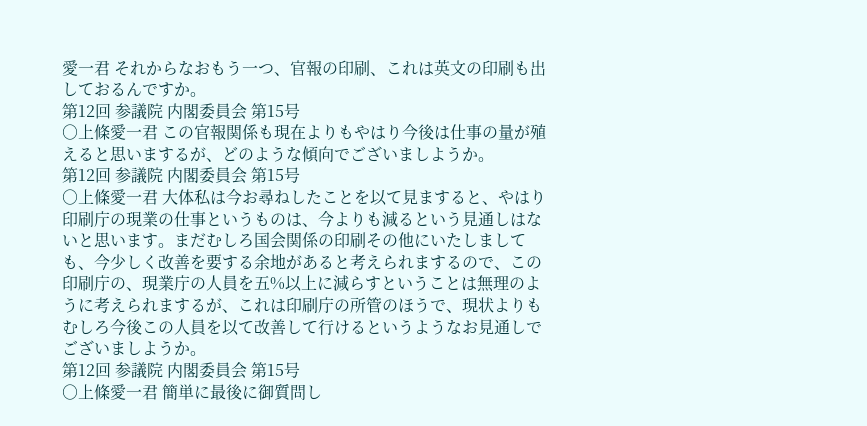愛一君 それからなおもう一つ、官報の印刷、これは英文の印刷も出しておるんですか。
第12回 参議院 内閣委員会 第15号
○上條愛一君 この官報関係も現在よりもやはり今後は仕事の量が殖えると思いまするが、どのような傾向でございましようか。
第12回 参議院 内閣委員会 第15号
○上條愛一君 大体私は今お尋ねしたことを以て見ますると、やはり印刷庁の現業の仕事というものは、今よりも減るという見通しはないと思います。まだむしろ国会関係の印刷その他にいたしましても、今少しく改善を要する余地があると考えられまするので、この印刷庁の、現業庁の人員を五%以上に減らすということは無理のように考えられまするが、これは印刷庁の所管のほうで、現状よりもむしろ今後この人員を以て改善して行けるというようなお見通しでございましようか。
第12回 参議院 内閣委員会 第15号
○上條愛一君 簡単に最後に御質問し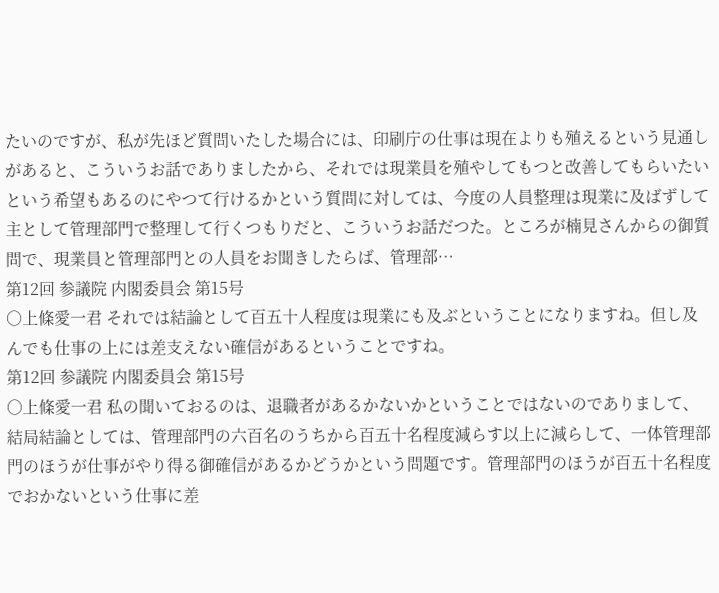たいのですが、私が先ほど質問いたした場合には、印刷庁の仕事は現在よりも殖えるという見通しがあると、こういうお話でありましたから、それでは現業員を殖やしてもつと改善してもらいたいという希望もあるのにやつて行けるかという質問に対しては、今度の人員整理は現業に及ばずして主として管理部門で整理して行くつもりだと、こういうお話だつた。ところが楠見さんからの御質問で、現業員と管理部門との人員をお聞きしたらば、管理部…
第12回 参議院 内閣委員会 第15号
○上條愛一君 それでは結論として百五十人程度は現業にも及ぶということになりますね。但し及んでも仕事の上には差支えない確信があるということですね。
第12回 参議院 内閣委員会 第15号
○上條愛一君 私の聞いておるのは、退職者があるかないかということではないのでありまして、結局結論としては、管理部門の六百名のうちから百五十名程度減らす以上に減らして、一体管理部門のほうが仕事がやり得る御確信があるかどうかという問題です。管理部門のほうが百五十名程度でおかないという仕事に差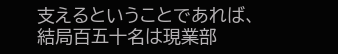支えるということであれば、結局百五十名は現業部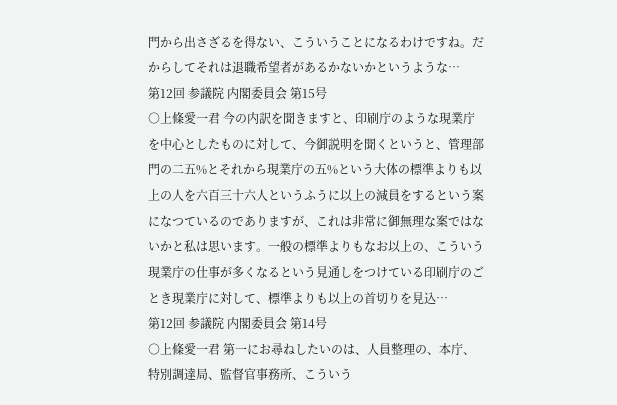門から出さざるを得ない、こういうことになるわけですね。だからしてそれは退職希望者があるかないかというような…
第12回 参議院 内閣委員会 第15号
○上條愛一君 今の内訳を聞きますと、印刷庁のような現業庁を中心としたものに対して、今御説明を聞くというと、管理部門の二五%とそれから現業庁の五%という大体の標準よりも以上の人を六百三十六人というふうに以上の減員をするという案になつているのでありますが、これは非常に御無理な案ではないかと私は思います。一般の標準よりもなお以上の、こういう現業庁の仕事が多くなるという見通しをつけている印刷庁のごとき現業庁に対して、標準よりも以上の首切りを見込…
第12回 参議院 内閣委員会 第14号
○上條愛一君 第一にお尋ねしたいのは、人員整理の、本庁、特別調達局、監督官事務所、こういう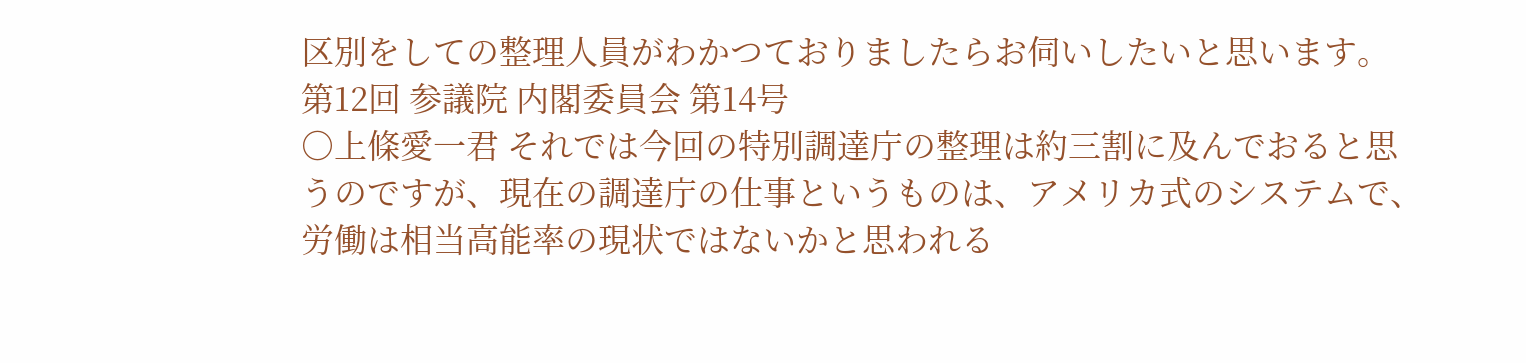区別をしての整理人員がわかつておりましたらお伺いしたいと思います。
第12回 参議院 内閣委員会 第14号
○上條愛一君 それでは今回の特別調達庁の整理は約三割に及んでおると思うのですが、現在の調達庁の仕事というものは、アメリカ式のシステムで、労働は相当高能率の現状ではないかと思われる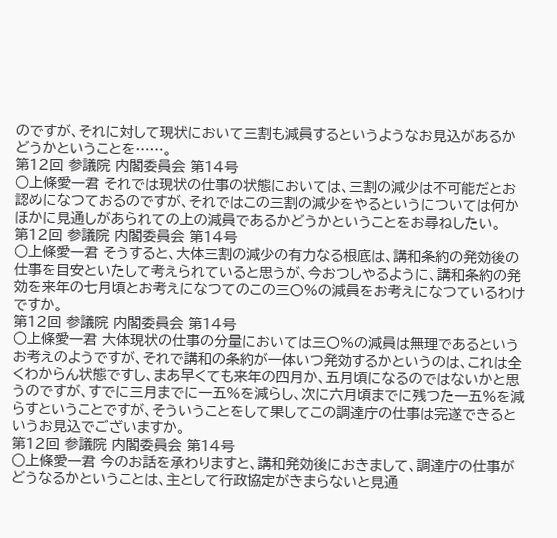のですが、それに対して現状において三割も減員するというようなお見込があるかどうかということを……。
第12回 参議院 内閣委員会 第14号
○上條愛一君 それでは現状の仕事の状態においては、三割の減少は不可能だとお認めになつておるのですが、それではこの三割の減少をやるというについては何かほかに見通しがあられての上の減員であるかどうかということをお尋ねしたい。
第12回 参議院 内閣委員会 第14号
○上條愛一君 そうすると、大体三割の減少の有力なる根底は、講和条約の発効後の仕事を目安といたして考えられていると思うが、今おつしやるように、講和条約の発効を来年の七月頃とお考えになつてのこの三〇%の減員をお考えになつているわけですか。
第12回 参議院 内閣委員会 第14号
○上條愛一君 大体現状の仕事の分量においては三〇%の減員は無理であるというお考えのようですが、それで講和の条約が一体いつ発効するかというのは、これは全くわからん状態ですし、まあ早くても来年の四月か、五月頃になるのではないかと思うのですが、すでに三月までに一五%を減らし、次に六月頃までに残つた一五%を減らすということですが、そういうことをして果してこの調達庁の仕事は完遂できるというお見込でございますか。
第12回 参議院 内閣委員会 第14号
○上條愛一君 今のお話を承わりますと、講和発効後におきまして、調達庁の仕事がどうなるかということは、主として行政協定がきまらないと見通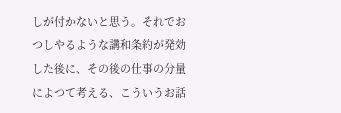しが付かないと思う。それでおつしやるような講和条約が発効した後に、その後の仕事の分量によつて考える、こういうお話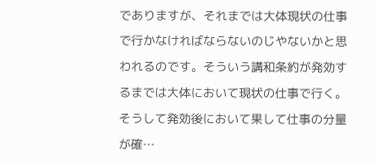でありますが、それまでは大体現状の仕事で行かなければならないのじやないかと思われるのです。そういう講和条約が発効するまでは大体において現状の仕事で行く。そうして発効後において果して仕事の分量が確…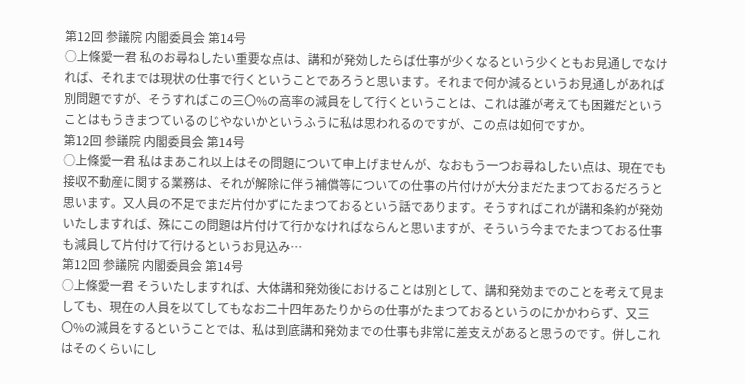第12回 参議院 内閣委員会 第14号
○上條愛一君 私のお尋ねしたい重要な点は、講和が発効したらば仕事が少くなるという少くともお見通しでなければ、それまでは現状の仕事で行くということであろうと思います。それまで何か減るというお見通しがあれば別問題ですが、そうすればこの三〇%の高率の減員をして行くということは、これは誰が考えても困難だということはもうきまつているのじやないかというふうに私は思われるのですが、この点は如何ですか。
第12回 参議院 内閣委員会 第14号
○上條愛一君 私はまあこれ以上はその問題について申上げませんが、なおもう一つお尋ねしたい点は、現在でも接収不動産に関する業務は、それが解除に伴う補償等についての仕事の片付けが大分まだたまつておるだろうと思います。又人員の不足でまだ片付かずにたまつておるという話であります。そうすればこれが講和条約が発効いたしますれば、殊にこの問題は片付けて行かなければならんと思いますが、そういう今までたまつておる仕事も減員して片付けて行けるというお見込み…
第12回 参議院 内閣委員会 第14号
○上條愛一君 そういたしますれば、大体講和発効後におけることは別として、講和発効までのことを考えて見ましても、現在の人員を以てしてもなお二十四年あたりからの仕事がたまつておるというのにかかわらず、又三〇%の減員をするということでは、私は到底講和発効までの仕事も非常に差支えがあると思うのです。併しこれはそのくらいにし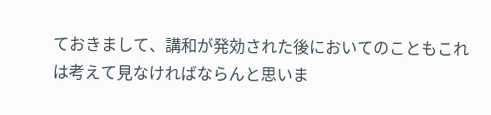ておきまして、講和が発効された後においてのこともこれは考えて見なければならんと思いま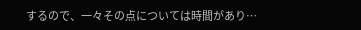するので、一々その点については時間があり…